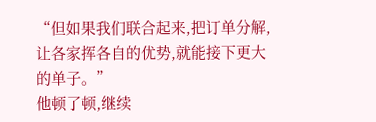“但如果我们联合起来,把订单分解,让各家挥各自的优势,就能接下更大的单子。”
他顿了顿,继续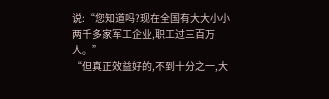说:“您知道吗?现在全国有大大小小两千多家军工企业,职工过三百万人。”
“但真正效益好的,不到十分之一,大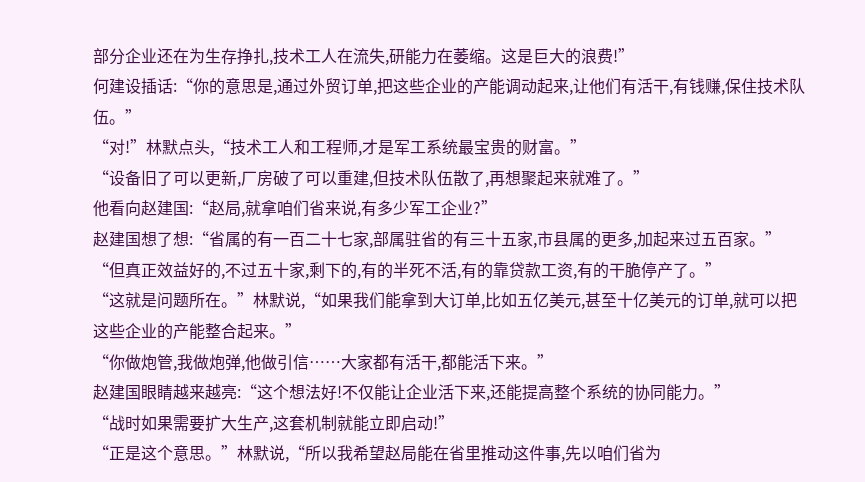部分企业还在为生存挣扎,技术工人在流失,研能力在萎缩。这是巨大的浪费!”
何建设插话:“你的意思是,通过外贸订单,把这些企业的产能调动起来,让他们有活干,有钱赚,保住技术队伍。”
“对!”林默点头,“技术工人和工程师,才是军工系统最宝贵的财富。”
“设备旧了可以更新,厂房破了可以重建,但技术队伍散了,再想聚起来就难了。”
他看向赵建国:“赵局,就拿咱们省来说,有多少军工企业?”
赵建国想了想:“省属的有一百二十七家,部属驻省的有三十五家,市县属的更多,加起来过五百家。”
“但真正效益好的,不过五十家,剩下的,有的半死不活,有的靠贷款工资,有的干脆停产了。”
“这就是问题所在。”林默说,“如果我们能拿到大订单,比如五亿美元,甚至十亿美元的订单,就可以把这些企业的产能整合起来。”
“你做炮管,我做炮弹,他做引信……大家都有活干,都能活下来。”
赵建国眼睛越来越亮:“这个想法好!不仅能让企业活下来,还能提高整个系统的协同能力。”
“战时如果需要扩大生产,这套机制就能立即启动!”
“正是这个意思。”林默说,“所以我希望赵局能在省里推动这件事,先以咱们省为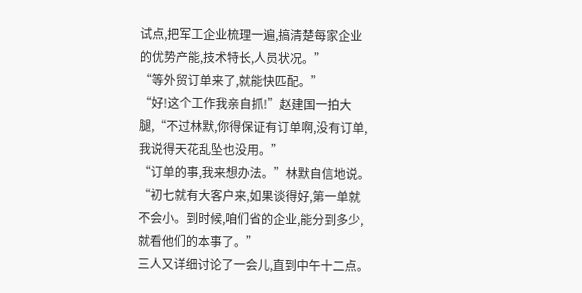试点,把军工企业梳理一遍,搞清楚每家企业的优势产能,技术特长,人员状况。”
“等外贸订单来了,就能快匹配。”
“好!这个工作我亲自抓!”赵建国一拍大腿,“不过林默,你得保证有订单啊,没有订单,我说得天花乱坠也没用。”
“订单的事,我来想办法。”林默自信地说。
“初七就有大客户来,如果谈得好,第一单就不会小。到时候,咱们省的企业,能分到多少,就看他们的本事了。”
三人又详细讨论了一会儿,直到中午十二点。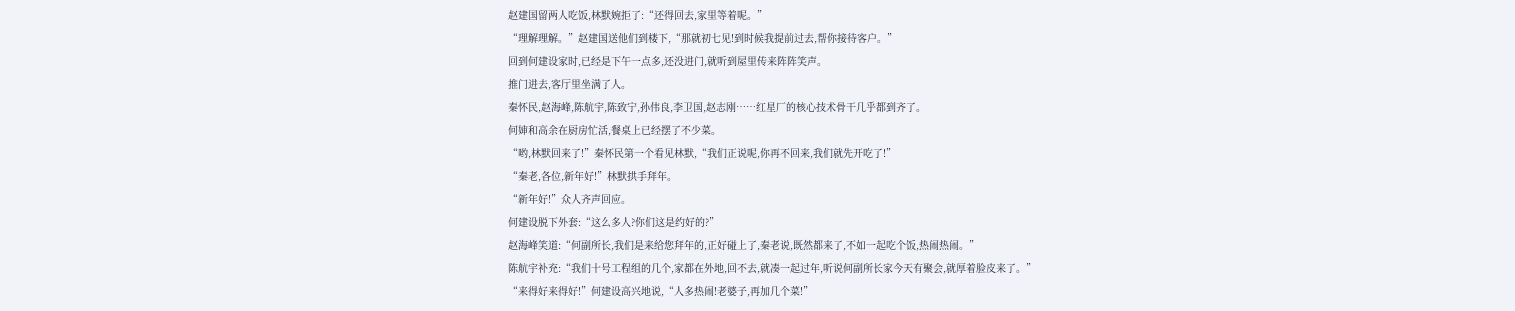赵建国留两人吃饭,林默婉拒了:“还得回去,家里等着呢。”
“理解理解。”赵建国送他们到楼下,“那就初七见!到时候我提前过去,帮你接待客户。”
回到何建设家时,已经是下午一点多,还没进门,就听到屋里传来阵阵笑声。
推门进去,客厅里坐满了人。
秦怀民,赵海峰,陈航宇,陈致宁,孙伟良,李卫国,赵志刚……红星厂的核心技术骨干几乎都到齐了。
何婶和高余在厨房忙活,餐桌上已经摆了不少菜。
“哟,林默回来了!”秦怀民第一个看见林默,“我们正说呢,你再不回来,我们就先开吃了!”
“秦老,各位,新年好!”林默拱手拜年。
“新年好!”众人齐声回应。
何建设脱下外套:“这么多人?你们这是约好的?”
赵海峰笑道:“何副所长,我们是来给您拜年的,正好碰上了,秦老说,既然都来了,不如一起吃个饭,热闹热闹。”
陈航宇补充:“我们十号工程组的几个,家都在外地,回不去,就凑一起过年,听说何副所长家今天有聚会,就厚着脸皮来了。”
“来得好来得好!”何建设高兴地说,“人多热闹!老婆子,再加几个菜!”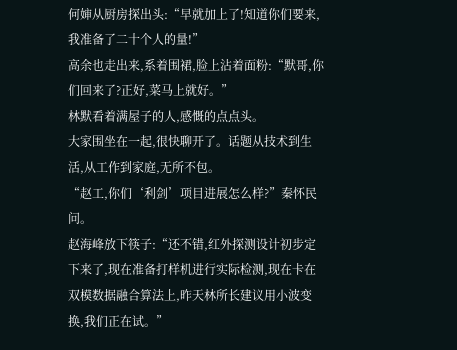何婶从厨房探出头:“早就加上了!知道你们要来,我准备了二十个人的量!”
高余也走出来,系着围裙,脸上沾着面粉:“默哥,你们回来了?正好,菜马上就好。”
林默看着满屋子的人,感慨的点点头。
大家围坐在一起,很快聊开了。话题从技术到生活,从工作到家庭,无所不包。
“赵工,你们‘利剑’项目进展怎么样?”秦怀民问。
赵海峰放下筷子:“还不错,红外探测设计初步定下来了,现在准备打样机进行实际检测,现在卡在双模数据融合算法上,昨天林所长建议用小波变换,我们正在试。”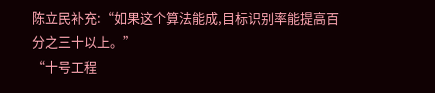陈立民补充:“如果这个算法能成,目标识别率能提高百分之三十以上。”
“十号工程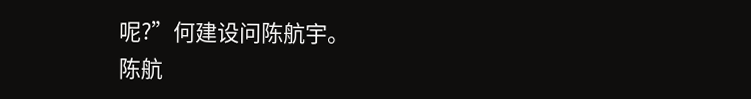呢?”何建设问陈航宇。
陈航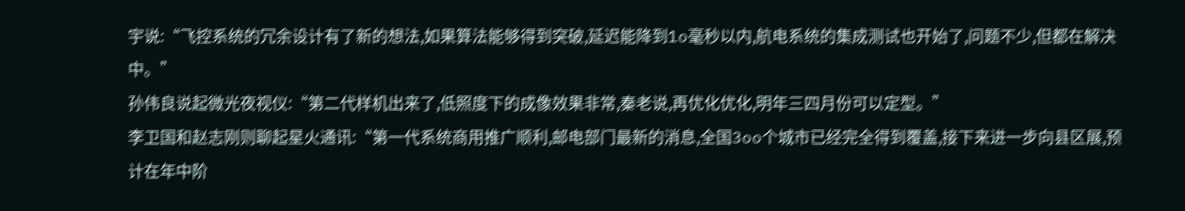宇说:“飞控系统的冗余设计有了新的想法,如果算法能够得到突破,延迟能降到1o毫秒以内,航电系统的集成测试也开始了,问题不少,但都在解决中。”
孙伟良说起微光夜视仪:“第二代样机出来了,低照度下的成像效果非常,秦老说,再优化优化,明年三四月份可以定型。”
李卫国和赵志刚则聊起星火通讯:“第一代系统商用推广顺利,邮电部门最新的消息,全国3oo个城市已经完全得到覆盖,接下来进一步向县区展,预计在年中阶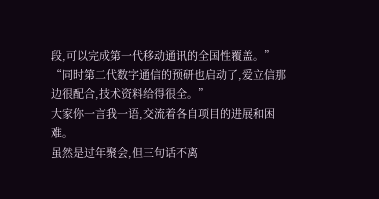段,可以完成第一代移动通讯的全国性覆盖。”
“同时第二代数字通信的预研也启动了,爱立信那边很配合,技术资料给得很全。”
大家你一言我一语,交流着各自项目的进展和困难。
虽然是过年聚会,但三句话不离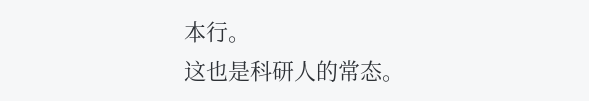本行。
这也是科研人的常态。